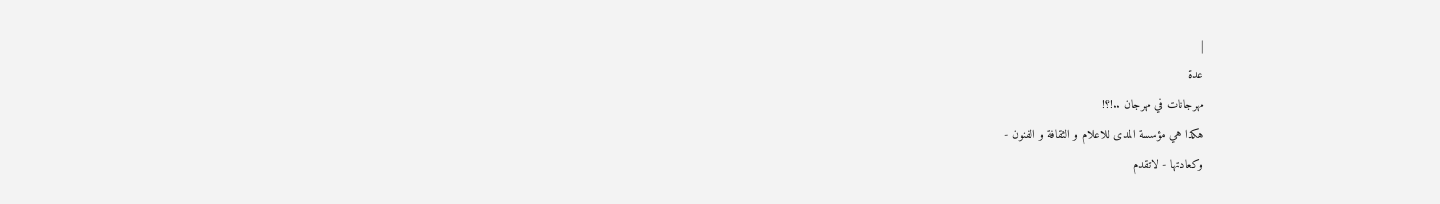|
عدة
مهرجانات في مهرجان ..!؟!
هكذا هي مؤسسة المدى للاعلام و الثقافة و الفنون -
وكعادتها - لاتقدم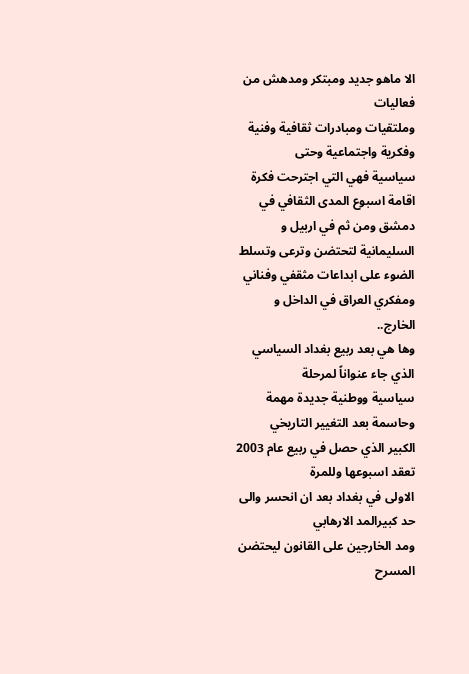الا ماهو جديد ومبتكر ومدهش من فعاليات
وملتقيات ومبادرات ثقافية وفنية وفكرية واجتماعية وحتى
سياسية فهي التي اجترحت فكرة اقامة اسبوع المدى الثقافي في
دمشق ومن ثم في اربيل و السليمانية لتحتضن وترعى وتسلط
الضوء على ابداعات مثقفي وفناني ومفكري العراق في الداخل و
الخارج..
وها هي بعد ربيع بغداد السياسي الذي جاء عنواناً لمرحلة
سياسية ووطنية جديدة مهمة وحاسمة بعد التغيير التاريخي
الكبير الذي حصل في ربيع عام 2003 تعقد اسبوعها وللمرة
الاولى في بغداد بعد ان انحسر والى حد كبيرالمد الارهابي
ومد الخارجين على القانون ليحتضن المسرح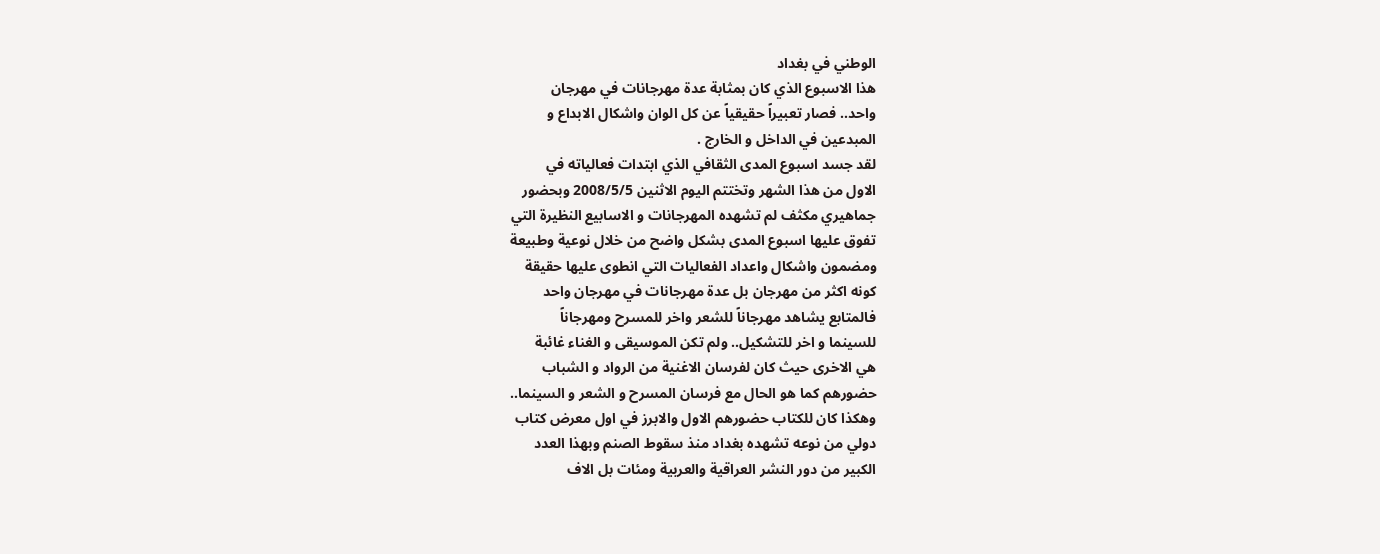الوطني في بغداد
هذا الاسبوع الذي كان بمثابة عدة مهرجانات في مهرجان
واحد.. فصار تعبيراً حقيقياً عن كل الوان واشكال الابداع و
المبدعين في الداخل و الخارج .
لقد جسد اسبوع المدى الثقافي الذي ابتدات فعالياته في
الاول من هذا الشهر وتختتم اليوم الاثنين 2008/5/5 وبحضور
جماهيري مكثف لم تشهده المهرجانات و الاسابيع النظيرة التي
تفوق عليها اسبوع المدى بشكل واضح من خلال نوعية وطبيعة
ومضمون واشكال واعداد الفعاليات التي انطوى عليها حقيقة
كونه اكثر من مهرجان بل عدة مهرجانات في مهرجان واحد
فالمتابع يشاهد مهرجاناً للشعر واخر للمسرح ومهرجاناً
للسينما و اخر للتشكيل.. ولم تكن الموسيقى و الغناء غائبة
هي الاخرى حيث كان لفرسان الاغنية من الرواد و الشباب
حضورهم كما هو الحال مع فرسان المسرح و الشعر و السينما..
وهكذا كان للكتاب حضورهم الاول والابرز في اول معرض كتاب
دولي من نوعه تشهده بغداد منذ سقوط الصنم وبهذا العدد
الكبير من دور النشر العراقية والعربية ومئات بل الاف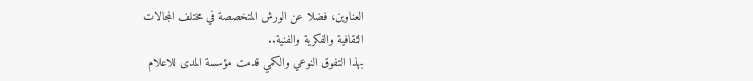العناوين، فضلا عن الورش المتخصصة في مختلف المجالات
الثقافية والفكرية والفنية..
بهذا التفوق النوعي والكمي قدمت مؤسسة المدى للاعلام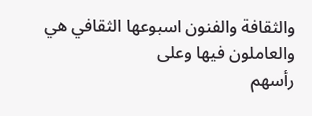والثقافة والفنون اسبوعها الثقافي هي والعاملون فيها وعلى
رأسهم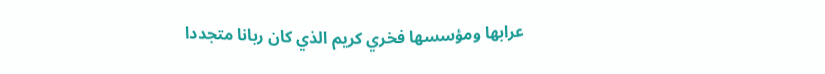عرابها ومؤسسها فخري كريم الذي كان ربانا متجددا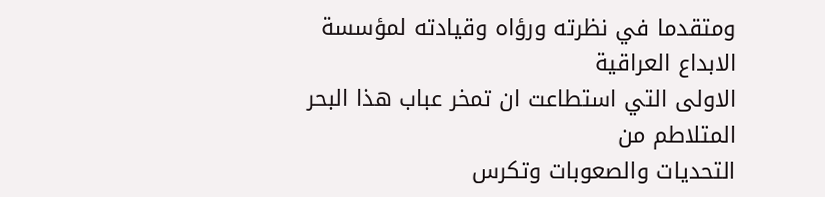ومتقدما في نظرته ورؤاه وقيادته لمؤسسة الابداع العراقية
الاولى التي استطاعت ان تمخر عباب هذا البحر المتلاطم من
التحديات والصعوبات وتكرس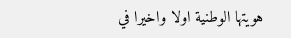هويتها الوطنية اولا واخيرا في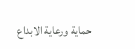حماية ورعاية الابداع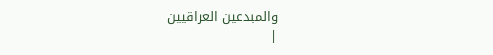والمبدعين العراقيين
|